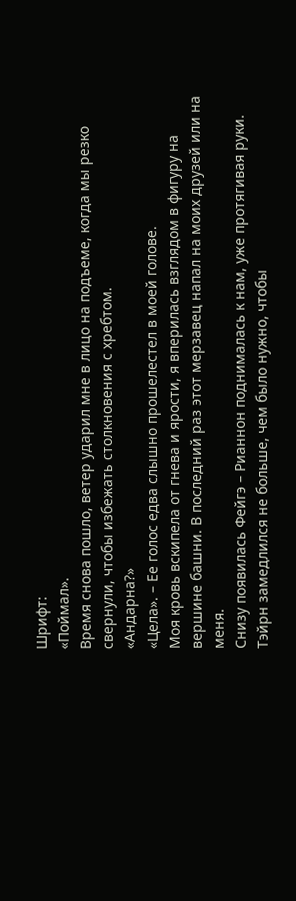Шрифт:
«Поймал».
Время снова пошло, ветер ударил мне в лицо на подъеме, когда мы резко свернули, чтобы избежать столкновения с хребтом.
«Андарна?»
«Цела». – Ее голос едва слышно прошелестел в моей голове.
Моя кровь вскипела от гнева и ярости, я вперилась взглядом в фигуру на вершине башни. В последний раз этот мерзавец напал на моих друзей или на меня.
Снизу появилась Фейгэ – Рианнон поднималась к нам, уже протягивая руки. Тэйрн замедлился не больше, чем было нужно, чтобы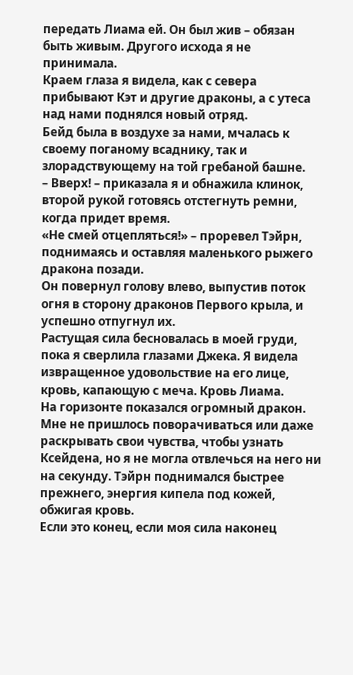передать Лиама ей. Он был жив – обязан быть живым. Другого исхода я не принимала.
Краем глаза я видела, как с севера прибывают Кэт и другие драконы, а с утеса над нами поднялся новый отряд.
Бейд была в воздухе за нами, мчалась к своему поганому всаднику, так и злорадствующему на той гребаной башне.
– Вверх! – приказала я и обнажила клинок, второй рукой готовясь отстегнуть ремни, когда придет время.
«Не смей отцепляться!» – проревел Тэйрн, поднимаясь и оставляя маленького рыжего дракона позади.
Он повернул голову влево, выпустив поток огня в сторону драконов Первого крыла, и успешно отпугнул их.
Растущая сила бесновалась в моей груди, пока я сверлила глазами Джека. Я видела извращенное удовольствие на его лице, кровь, капающую с меча. Кровь Лиама.
На горизонте показался огромный дракон. Мне не пришлось поворачиваться или даже раскрывать свои чувства, чтобы узнать Ксейдена, но я не могла отвлечься на него ни на секунду. Тэйрн поднимался быстрее прежнего, энергия кипела под кожей, обжигая кровь.
Если это конец, если моя сила наконец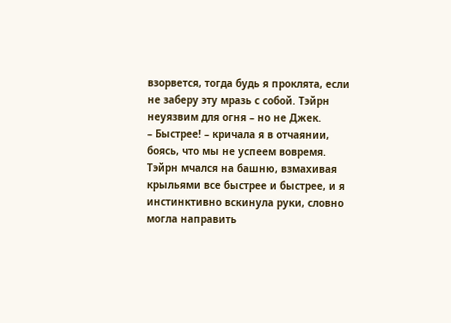взорвется, тогда будь я проклята, если не заберу эту мразь с собой. Тэйрн неуязвим для огня – но не Джек.
– Быстрее! – кричала я в отчаянии, боясь, что мы не успеем вовремя.
Тэйрн мчался на башню, взмахивая крыльями все быстрее и быстрее, и я инстинктивно вскинула руки, словно могла направить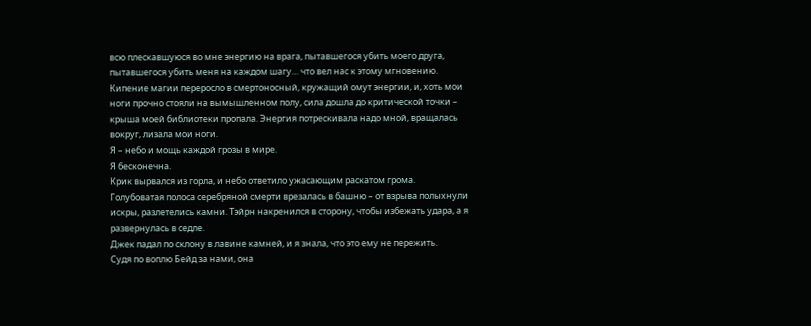всю плескавшуюся во мне энергию на врага, пытавшегося убить моего друга, пытавшегося убить меня на каждом шагу… что вел нас к этому мгновению.
Кипение магии переросло в смертоносный, кружащий омут энергии, и, хоть мои ноги прочно стояли на вымышленном полу, сила дошла до критической точки – крыша моей библиотеки пропала. Энергия потрескивала надо мной, вращалась вокруг, лизала мои ноги.
Я – небо и мощь каждой грозы в мире.
Я бесконечна.
Крик вырвался из горла, и небо ответило ужасающим раскатом грома.
Голубоватая полоса серебряной смерти врезалась в башню – от взрыва полыхнули искры, разлетелись камни. Тэйрн накренился в сторону, чтобы избежать удара, а я развернулась в седле.
Джек падал по склону в лавине камней, и я знала, что это ему не пережить.
Судя по воплю Бейд за нами, она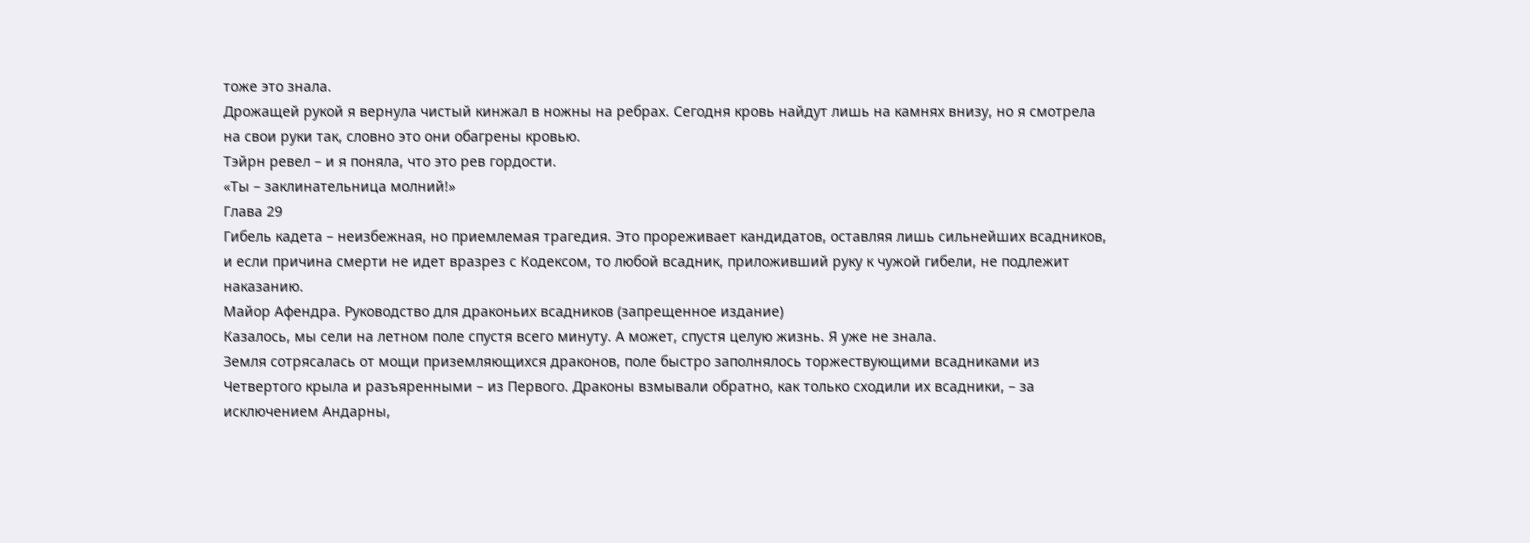тоже это знала.
Дрожащей рукой я вернула чистый кинжал в ножны на ребрах. Сегодня кровь найдут лишь на камнях внизу, но я смотрела на свои руки так, словно это они обагрены кровью.
Тэйрн ревел – и я поняла, что это рев гордости.
«Ты – заклинательница молний!»
Глава 29
Гибель кадета – неизбежная, но приемлемая трагедия. Это прореживает кандидатов, оставляя лишь сильнейших всадников, и если причина смерти не идет вразрез с Кодексом, то любой всадник, приложивший руку к чужой гибели, не подлежит наказанию.
Майор Афендра. Руководство для драконьих всадников (запрещенное издание)
Казалось, мы сели на летном поле спустя всего минуту. А может, спустя целую жизнь. Я уже не знала.
Земля сотрясалась от мощи приземляющихся драконов, поле быстро заполнялось торжествующими всадниками из Четвертого крыла и разъяренными – из Первого. Драконы взмывали обратно, как только сходили их всадники, – за исключением Андарны,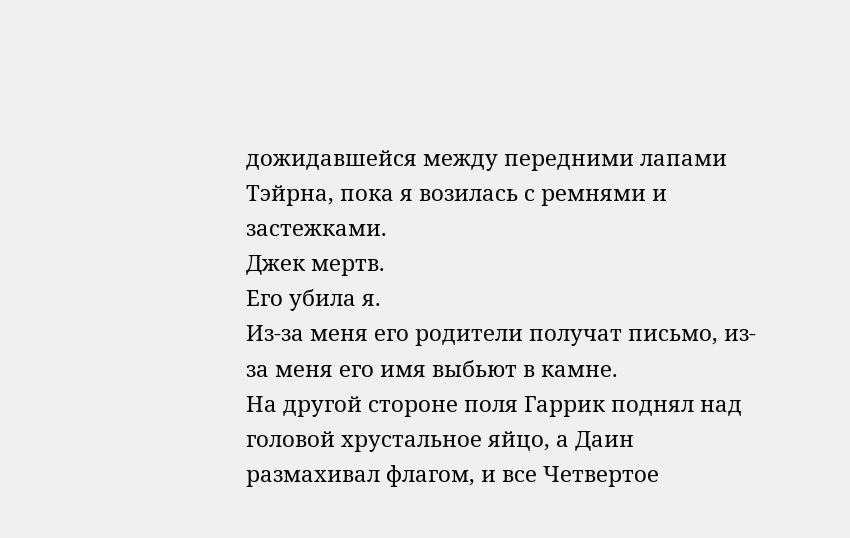дожидавшейся между передними лапами Тэйрна, пока я возилась с ремнями и застежками.
Джек мертв.
Его убила я.
Из-за меня его родители получат письмо, из-за меня его имя выбьют в камне.
На другой стороне поля Гаррик поднял над головой хрустальное яйцо, а Даин размахивал флагом, и все Четвертое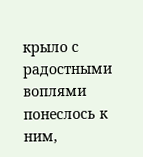крыло с радостными воплями понеслось к ним,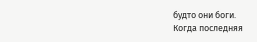будто они боги.
Когда последняя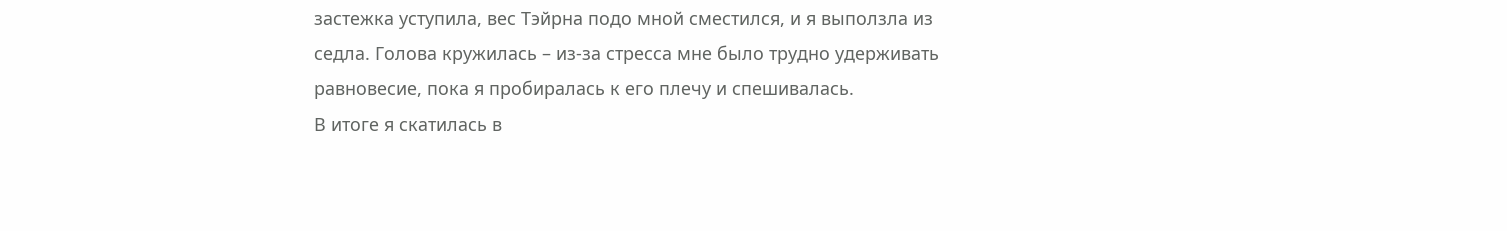застежка уступила, вес Тэйрна подо мной сместился, и я выползла из седла. Голова кружилась – из-за стресса мне было трудно удерживать равновесие, пока я пробиралась к его плечу и спешивалась.
В итоге я скатилась в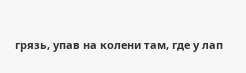грязь, упав на колени там, где у лап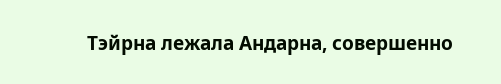Тэйрна лежала Андарна, совершенно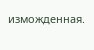изможденная.